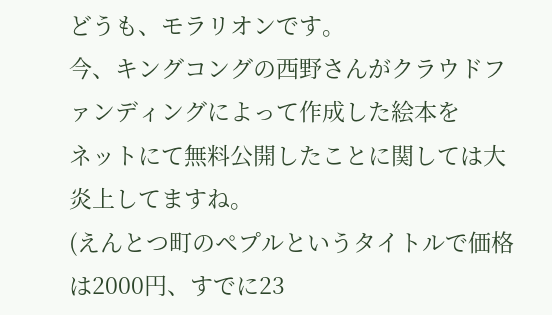どうも、モラリオンです。
今、キングコングの西野さんがクラウドファンディングによって作成した絵本を
ネットにて無料公開したことに関しては大炎上してますね。
(えんとつ町のペプルというタイトルで価格は2000円、すでに23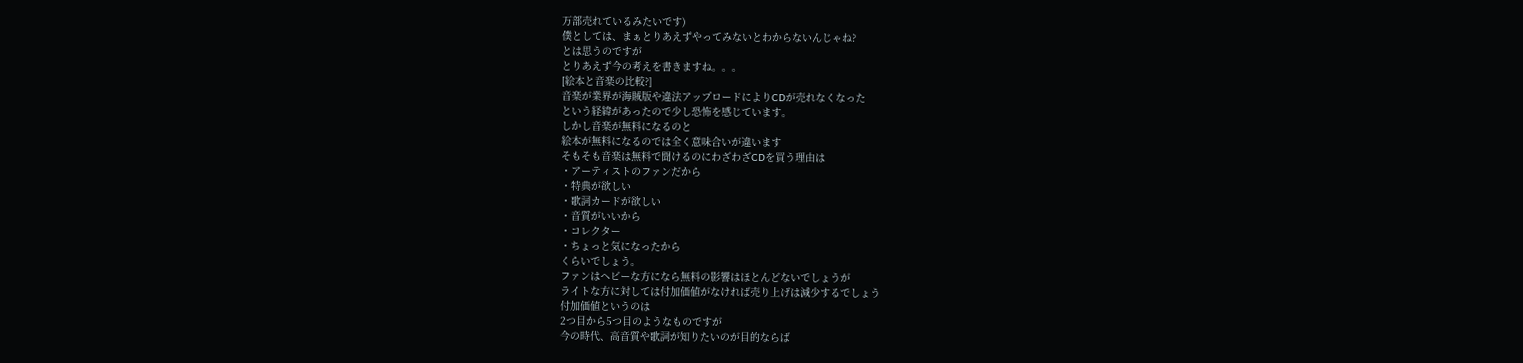万部売れているみたいです)
僕としては、まぁとりあえずやってみないとわからないんじゃね?
とは思うのですが
とりあえず今の考えを書きますね。。。
[絵本と音楽の比較?]
音楽が業界が海賊版や違法アップロードによりCDが売れなくなった
という経緯があったので少し恐怖を感じています。
しかし音楽が無料になるのと
絵本が無料になるのでは全く意味合いが違います
そもそも音楽は無料で聞けるのにわざわざCDを買う理由は
・アーティストのファンだから
・特典が欲しい
・歌詞カードが欲しい
・音質がいいから
・コレクター
・ちょっと気になったから
くらいでしょう。
ファンはヘビーな方になら無料の影響はほとんどないでしょうが
ライトな方に対しては付加価値がなければ売り上げは減少するでしょう
付加価値というのは
2つ目から5つ目のようなものですが
今の時代、高音質や歌詞が知りたいのが目的ならば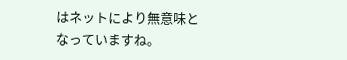はネットにより無意味となっていますね。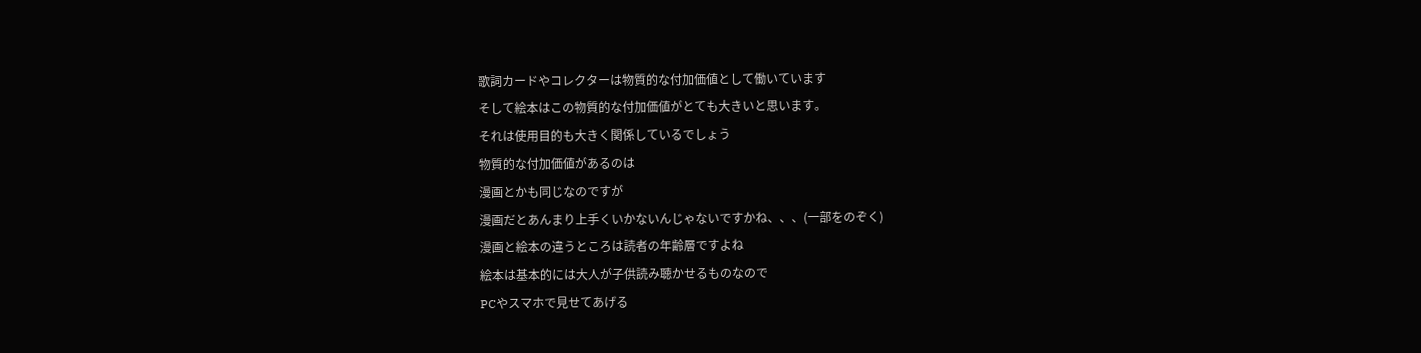歌詞カードやコレクターは物質的な付加価値として働いています
そして絵本はこの物質的な付加価値がとても大きいと思います。
それは使用目的も大きく関係しているでしょう
物質的な付加価値があるのは
漫画とかも同じなのですが
漫画だとあんまり上手くいかないんじゃないですかね、、、(一部をのぞく)
漫画と絵本の違うところは読者の年齢層ですよね
絵本は基本的には大人が子供読み聴かせるものなので
PCやスマホで見せてあげる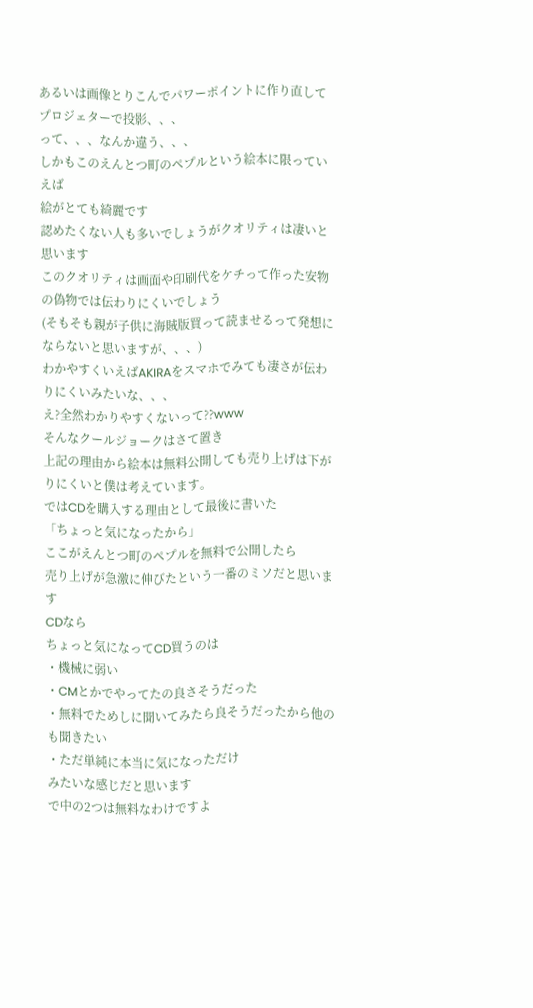あるいは画像とりこんでパワーポイントに作り直してプロジェターで投影、、、
って、、、なんか違う、、、
しかもこのえんとつ町のペプルという絵本に限っていえば
絵がとても綺麗です
認めたくない人も多いでしょうがクオリティは凄いと思います
このクオリティは画面や印刷代をケチって作った安物の偽物では伝わりにくいでしょう
(そもそも親が子供に海賊版買って読ませるって発想にならないと思いますが、、、)
わかやすくいえばAKIRAをスマホでみても凄さが伝わりにくいみたいな、、、
え?全然わかりやすくないって??www
そんなクールジョークはさて置き
上記の理由から絵本は無料公開しても売り上げは下がりにくいと僕は考えています。
ではCDを購入する理由として最後に書いた
「ちょっと気になったから」
ここがえんとつ町のペプルを無料で公開したら
売り上げが急激に伸びたという一番のミソだと思います
CDなら
ちょっと気になってCD買うのは
・機械に弱い
・CMとかでやってたの良さそうだった
・無料でためしに聞いてみたら良そうだったから他のも聞きたい
・ただ単純に本当に気になっただけ
みたいな感じだと思います
で中の2つは無料なわけですよ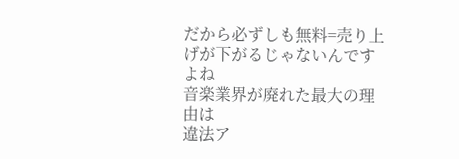だから必ずしも無料=売り上げが下がるじゃないんですよね
音楽業界が廃れた最大の理由は
違法ア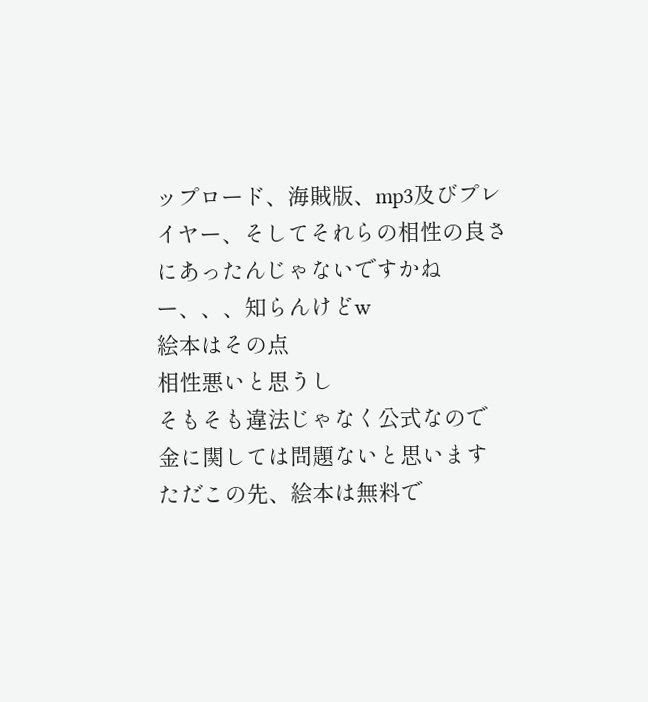ップロード、海賊版、mp3及びプレイヤー、そしてそれらの相性の良さにあったんじゃないですかねー、、、知らんけどw
絵本はその点
相性悪いと思うし
そもそも違法じゃなく公式なので
金に関しては問題ないと思います
ただこの先、絵本は無料で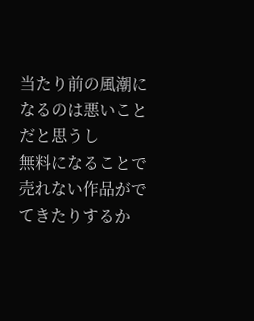当たり前の風潮になるのは悪いことだと思うし
無料になることで売れない作品がでてきたりするか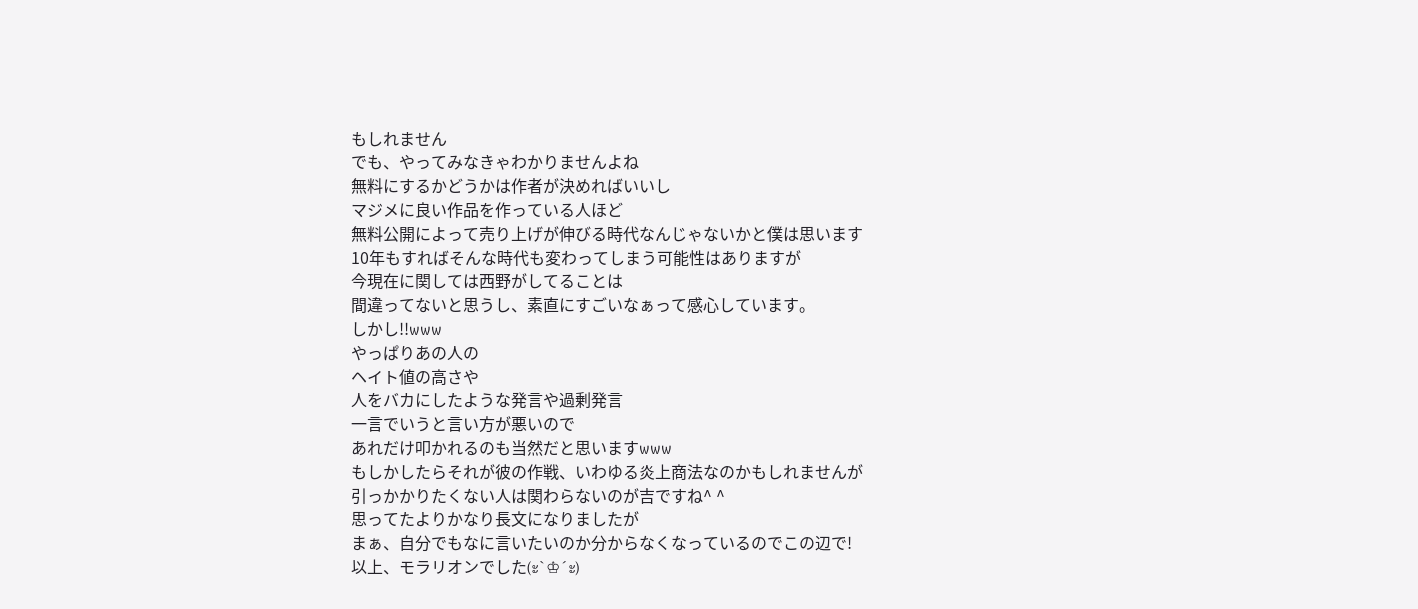もしれません
でも、やってみなきゃわかりませんよね
無料にするかどうかは作者が決めればいいし
マジメに良い作品を作っている人ほど
無料公開によって売り上げが伸びる時代なんじゃないかと僕は思います
10年もすればそんな時代も変わってしまう可能性はありますが
今現在に関しては西野がしてることは
間違ってないと思うし、素直にすごいなぁって感心しています。
しかし!!www
やっぱりあの人の
ヘイト値の高さや
人をバカにしたような発言や過剰発言
一言でいうと言い方が悪いので
あれだけ叩かれるのも当然だと思いますwww
もしかしたらそれが彼の作戦、いわゆる炎上商法なのかもしれませんが
引っかかりたくない人は関わらないのが吉ですね^ ^
思ってたよりかなり長文になりましたが
まぁ、自分でもなに言いたいのか分からなくなっているのでこの辺で!
以上、モラリオンでした(ะ`♔´ะ)